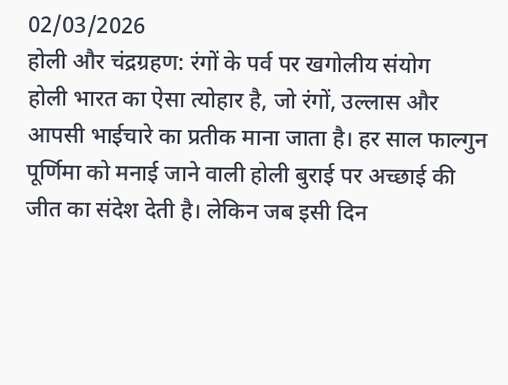02/03/2026
होली और चंद्रग्रहण: रंगों के पर्व पर खगोलीय संयोग
होली भारत का ऐसा त्योहार है, जो रंगों, उल्लास और आपसी भाईचारे का प्रतीक माना जाता है। हर साल फाल्गुन पूर्णिमा को मनाई जाने वाली होली बुराई पर अच्छाई की जीत का संदेश देती है। लेकिन जब इसी दिन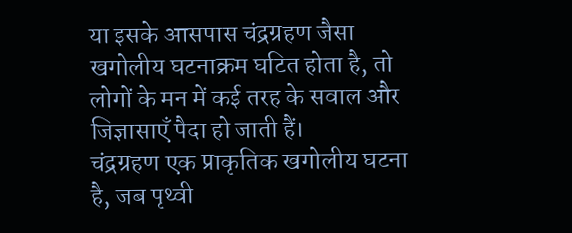या इसके आसपास चंद्रग्रहण जैसा खगोलीय घटनाक्रम घटित होता है, तो लोगों के मन में कई तरह के सवाल और जिज्ञासाएँ पैदा हो जाती हैं।
चंद्रग्रहण एक प्राकृतिक खगोलीय घटना है, जब पृथ्वी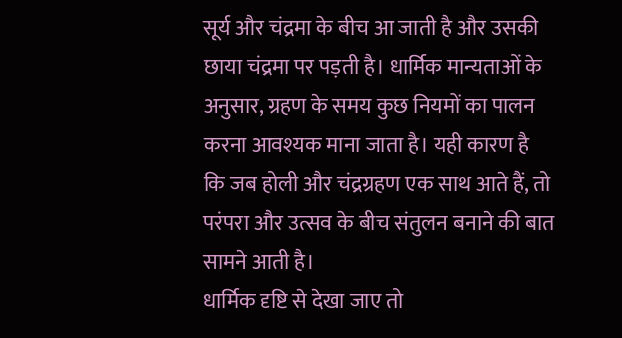सूर्य और चंद्रमा के बीच आ जाती है और उसकी छाया चंद्रमा पर पड़ती है। धार्मिक मान्यताओं के अनुसार, ग्रहण के समय कुछ नियमों का पालन करना आवश्यक माना जाता है। यही कारण है कि जब होली और चंद्रग्रहण एक साथ आते हैं, तो परंपरा और उत्सव के बीच संतुलन बनाने की बात सामने आती है।
धार्मिक दृष्टि से देखा जाए तो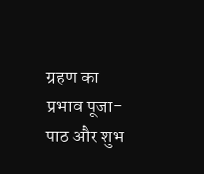ग्रहण का प्रभाव पूजा-पाठ और शुभ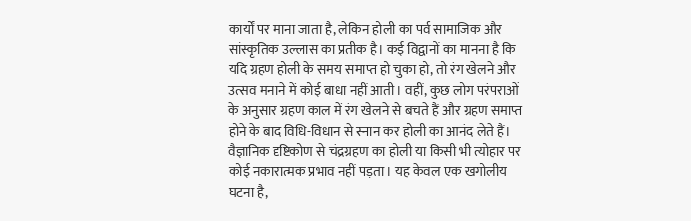कार्यों पर माना जाता है, लेकिन होली का पर्व सामाजिक और सांस्कृतिक उल्लास का प्रतीक है। कई विद्वानों का मानना है कि यदि ग्रहण होली के समय समाप्त हो चुका हो, तो रंग खेलने और उत्सव मनाने में कोई बाधा नहीं आती। वहीं, कुछ लोग परंपराओं के अनुसार ग्रहण काल में रंग खेलने से बचते हैं और ग्रहण समाप्त होने के बाद विधि-विधान से स्नान कर होली का आनंद लेते हैं।
वैज्ञानिक दृष्टिकोण से चंद्रग्रहण का होली या किसी भी त्योहार पर कोई नकारात्मक प्रभाव नहीं पड़ता। यह केवल एक खगोलीय घटना है,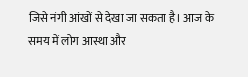जिसे नंगी आंखों से देखा जा सकता है। आज के समय में लोग आस्था और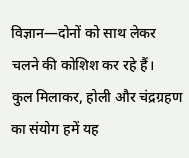विज्ञान—दोनों को साथ लेकर चलने की कोशिश कर रहे हैं।
कुल मिलाकर, होली और चंद्रग्रहण का संयोग हमें यह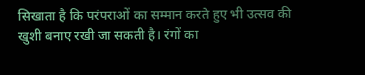सिखाता है कि परंपराओं का सम्मान करते हुए भी उत्सव की खुशी बनाए रखी जा सकती है। रंगों का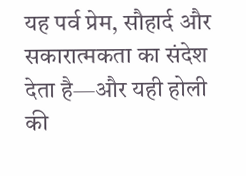यह पर्व प्रेम, सौहार्द और सकारात्मकता का संदेश देता है—और यही होली की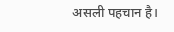असली पहचान है।